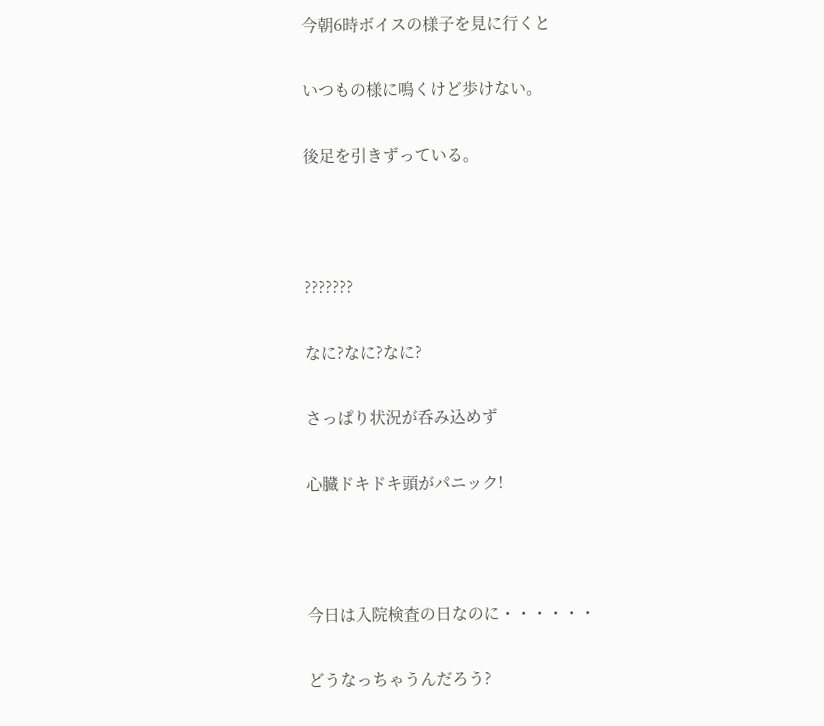今朝6時ボイスの様子を見に行くと

いつもの様に鳴くけど歩けない。

後足を引きずっている。



???????

なに?なに?なに?

さっぱり状況が呑み込めず

心臓ドキドキ頭がパニック!



今日は入院検査の日なのに・・・・・・

どうなっちゃうんだろう?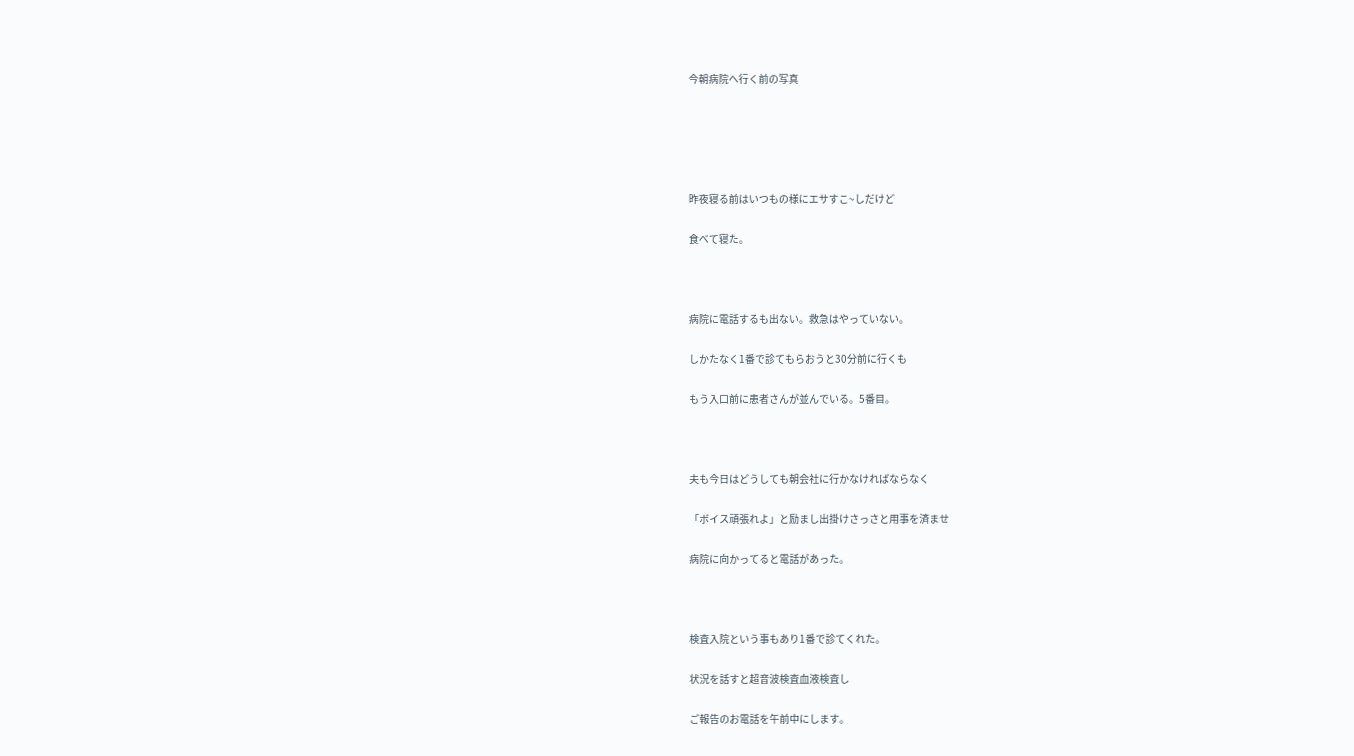今朝病院へ行く前の写真





昨夜寝る前はいつもの様にエサすこ~しだけど

食べて寝た。



病院に電話するも出ない。救急はやっていない。

しかたなく1番で診てもらおうと30分前に行くも

もう入口前に患者さんが並んでいる。5番目。



夫も今日はどうしても朝会社に行かなければならなく

「ボイス頑張れよ」と励まし出掛けさっさと用事を済ませ

病院に向かってると電話があった。



検査入院という事もあり1番で診てくれた。

状況を話すと超音波検査血液検査し

ご報告のお電話を午前中にします。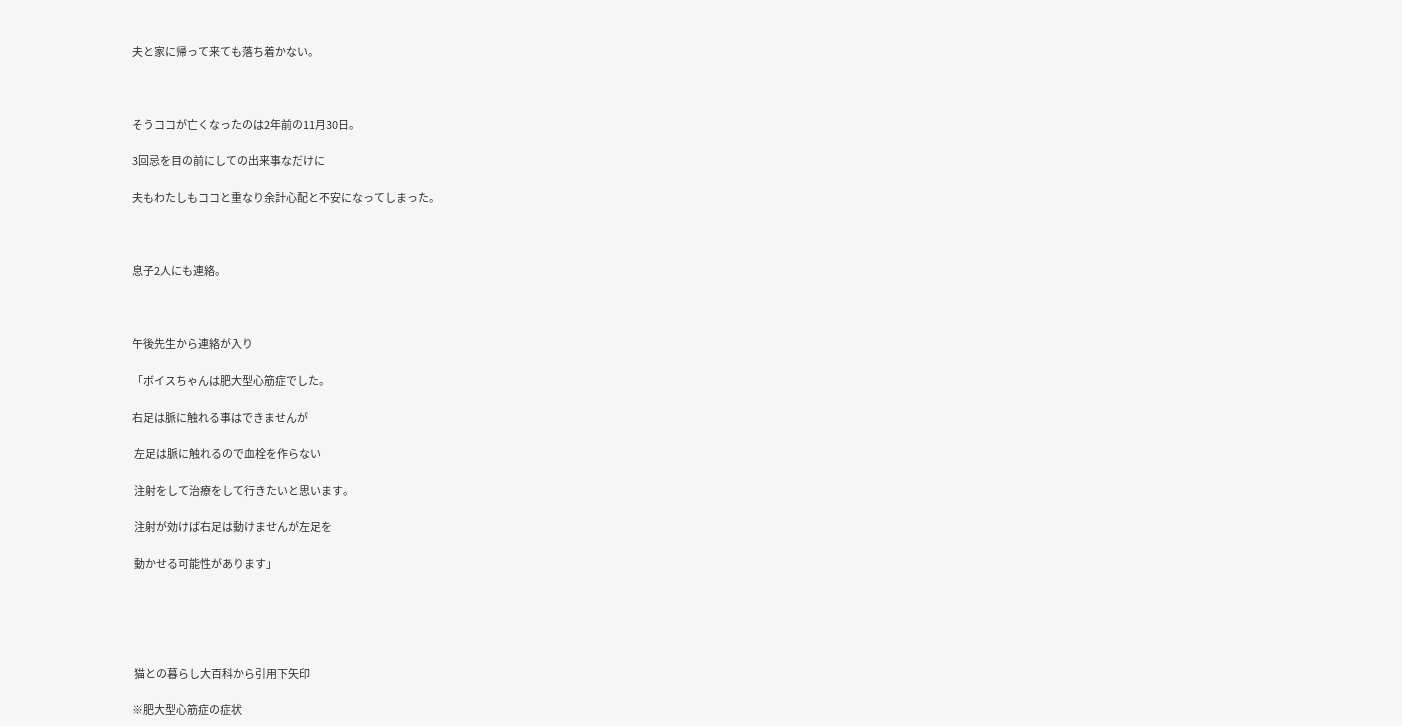夫と家に帰って来ても落ち着かない。



そうココが亡くなったのは2年前の11月30日。

3回忌を目の前にしての出来事なだけに

夫もわたしもココと重なり余計心配と不安になってしまった。



息子2人にも連絡。



午後先生から連絡が入り

「ボイスちゃんは肥大型心筋症でした。

右足は脈に触れる事はできませんが

 左足は脈に触れるので血栓を作らない

 注射をして治療をして行きたいと思います。

 注射が効けば右足は動けませんが左足を

 動かせる可能性があります」





 猫との暮らし大百科から引用下矢印

※肥大型心筋症の症状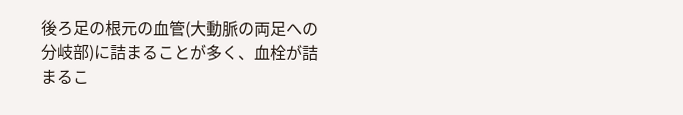後ろ足の根元の血管(大動脈の両足への分岐部)に詰まることが多く、血栓が詰まるこ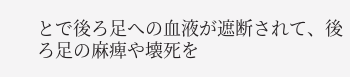とで後ろ足への血液が遮断されて、後ろ足の麻痺や壊死を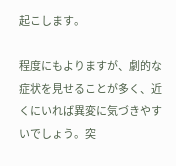起こします。

程度にもよりますが、劇的な症状を見せることが多く、近くにいれば異変に気づきやすいでしょう。突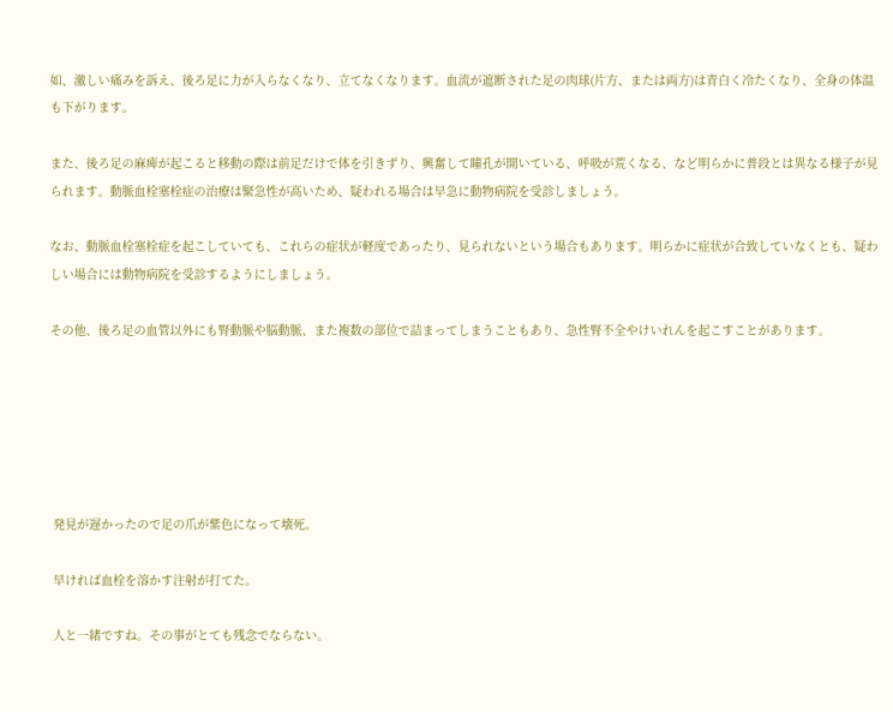如、激しい痛みを訴え、後ろ足に力が入らなくなり、立てなくなります。血流が遮断された足の肉球(片方、または両方)は青白く冷たくなり、全身の体温も下がります。

また、後ろ足の麻痺が起こると移動の際は前足だけで体を引きずり、興奮して瞳孔が開いている、呼吸が荒くなる、など明らかに普段とは異なる様子が見られます。動脈血栓塞栓症の治療は緊急性が高いため、疑われる場合は早急に動物病院を受診しましょう。

なお、動脈血栓塞栓症を起こしていても、これらの症状が軽度であったり、見られないという場合もあります。明らかに症状が合致していなくとも、疑わしい場合には動物病院を受診するようにしましょう。

その他、後ろ足の血管以外にも腎動脈や脳動脈、また複数の部位で詰まってしまうこともあり、急性腎不全やけいれんを起こすことがあります。






 発見が遅かったので足の爪が紫色になって壊死。

 早ければ血栓を溶かす注射が打てた。

 人と一緒ですね。その事がとても残念でならない。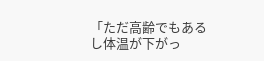「ただ高齢でもあるし体温が下がっ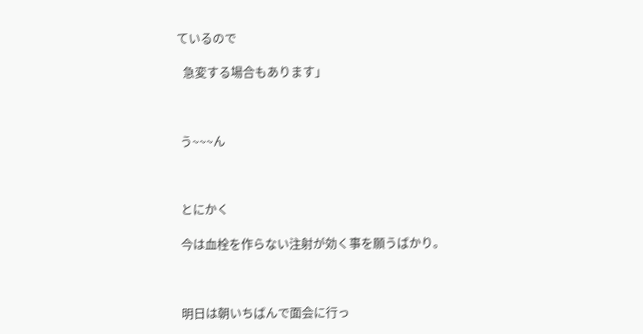ているので

  急変する場合もあります」



 う~~~ん



 とにかく

 今は血栓を作らない注射が効く事を願うばかり。



 明日は朝いちばんで面会に行っ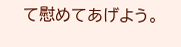て慰めてあげよう。